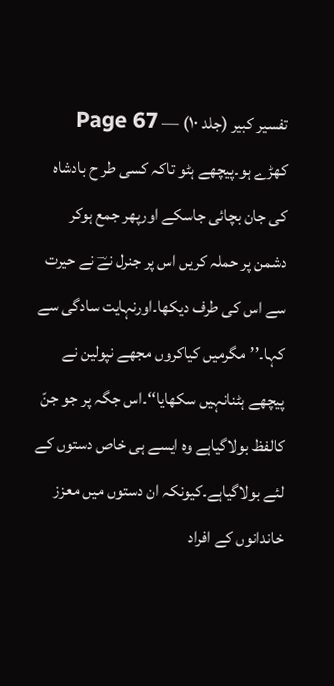تفسیر کبیر (جلد ۱۰) — Page 67
کھڑے ہو۔پیچھے ہٹو تاکہ کسی طر ح بادشاہ کی جان بچائی جاسکے اورپھر جمع ہوکر دشمن پر حملہ کریں اس پر جنرل نےؔ نے حیرت سے اس کی طرف دیکھا۔اورنہایت سادگی سے کہا۔’’مگرمیں کیاکروں مجھے نپولین نے پیچھے ہٹنانہیں سکھایا‘‘۔اس جگہ پر جو جنّ کالفظ بولاگیاہے وہ ایسے ہی خاص دستوں کے لئے بولاگیاہے۔کیونکہ ان دستوں میں معزز خاندانوں کے افراد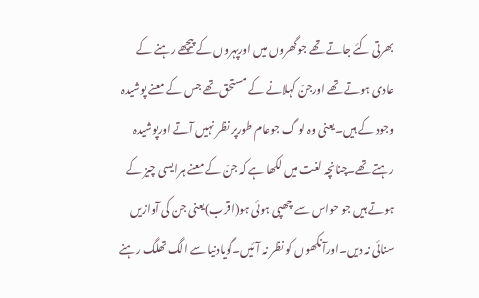بھرتی کئے جاتے تھے جوگھروں میں اورپہروں کے پیچھے رہنے کے عادی ہوتے تھے اورجنّ کہلانے کے مستحق تھے جس کے معنے پوشیدہ وجود کے ہیں۔یعنی وہ لو گ جوعام طورپر نظر نہیں آتے اورپوشیدہ رہتے تھے۔چنانچہ لغت میں لکھا ہے کہ جنّ کے معنے ہرایسی چیز کے ہوتے ہیں جو حواس سے چھپی ہوئی ہو(اقرب)یعنی جن کی آوازیں سنائی نہ دیں۔اورآنکھوں کو نظر نہ آئیں۔گویادنیا سے الگ تھلگ رہنے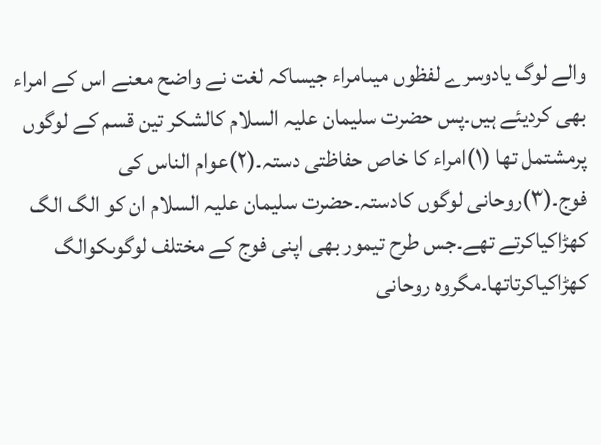والے لوگ یادوسرے لفظوں میںامراء جیساکہ لغت نے واضح معنے اس کے امراء بھی کردیئے ہیں۔پس حضرت سلیمان علیہ السلام کالشکر تین قسم کے لوگوں پرمشتمل تھا (۱)امراء کا خاص حفاظتی دستہ۔(۲)عوام الناس کی فوج۔(۳)روحانی لوگوں کادستہ۔حضرت سلیمان علیہ السلام ان کو الگ الگ کھڑاکیاکرتے تھے۔جس طرح تیمور بھی اپنی فوج کے مختلف لوگوںکوالگ کھڑاکیاکرتاتھا۔مگروہ روحانی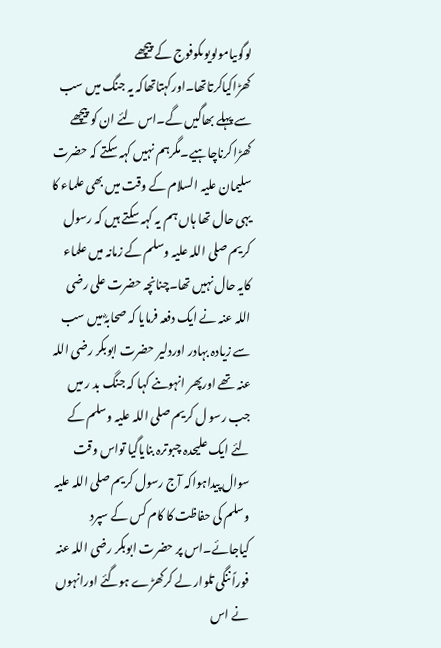لوگوںیامولویوںکوفوج کے پیچھے کھڑاکیاکرتاتھا۔اورکہتاتھاکہ یہ جنگ میں سب سے پہلے بھاگیں گے۔اس لئے ان کو پیچھے کھڑاکرناچاہیے۔مگرہم نہیں کہہ سکتے کہ حضرت سلیمان علیہ السلام کے وقت میں بھی علماء کا یہی حال تھا ہاں ہم یہ کہہ سکتے ہیں کہ رسول کریم صلی اللہ علیہ وسلم کے زمانہ میں علماء کایہ حال نہیں تھا۔چنانچہ حضرت علی رضی اللہ عنہ نے ایک دفعہ فرمایا کہ صحابہؓ میں سب سے زیادہ بہادر اوردلیر حضرت ابوبکر رضی اللہ عنہ تھے اورپھر انہوںنے کہا کہ جنگ بد ر میں جب رسو ل کریم صلی اللہ علیہ وسلم کے لئے ایک علیحدہ چبوترہ بنایاگیا تواس وقت سوال پیداہواکہ آج رسول کریم صلی اللہ علیہ وسلم کی حفاظت کا کام کس کے سپرد کیاجائے۔اس پر حضرت ابوبکر رضی اللہ عنہ فوراً ننگی تلوار لے کرکھڑے ہوگئے اورانہوں نے اس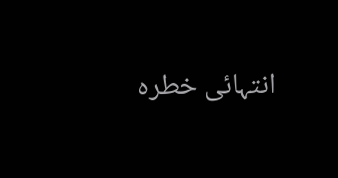انتہائی خطرہ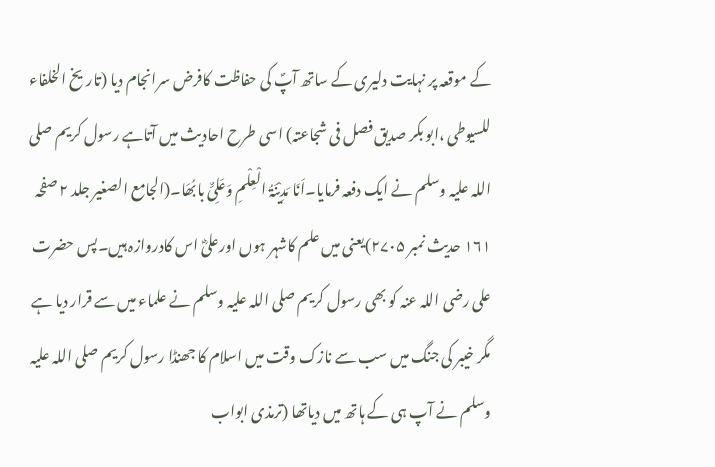کے موقعہ پر نہایت دلیری کے ساتھ آپؐ کی حفاظت کافرض سرانجام دیا (تاریخ الخلفاء للسیوطی ،ابو بکر صدیق فصل فی شجاعتہ) اسی طرح احادیث میں آتاہے رسول کریم صلی اللہ علیہ وسلم نے ایک دفعہ فرمایا۔اَنَا مَدِیْنَۃُ الْعِلْمِ وَعَلِیٌّ بابُھَا۔(الجامع الصغیر جلد ۲ صفحہ ۱۶۱ حدیث نمبر ۲۷۰۵)یعنی میں علم کاشہر ہوں اورعلیؓ اس کادروازہ ہیں۔پس حضرت علی رضی اللہ عنہ کو بھی رسول کریم صلی اللہ علیہ وسلم نے علماء میں سے قرار دیا ہے مگر خیبر کی جنگ میں سب سے نازک وقت میں اسلام کا جھنڈا رسول کریم صلی اللہ علیہ وسلم نے آپ ہی کے ہاتھ میں دیاتھا (ترمذی ابواب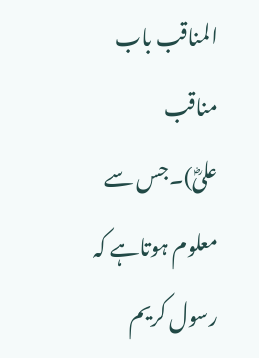المناقب باب مناقب علیؓ)۔جس سے معلوم ہوتاہے کہ رسول کریم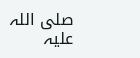صلی اللہ علیہ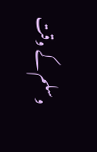وسلم کے وقت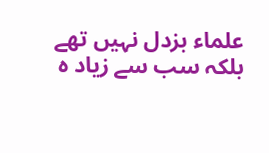علماء بزدل نہیں تھے بلکہ سب سے زیاد ہ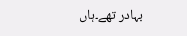بہادر تھے۔ہاں